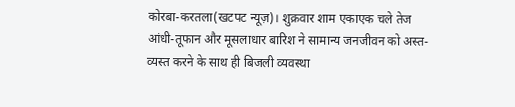कोरबा-करतला(खटपट न्यूज़)। शुक्रवार शाम एकाएक चले तेज आंधी-तूफान और मूसलाधार बारिश ने सामान्य जनजीवन को अस्त-व्यस्त करने के साथ ही बिजली व्यवस्था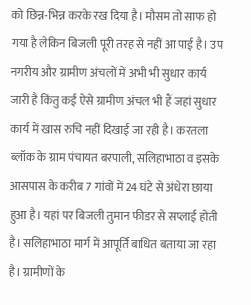को छिन्न-भिन्न करके रख दिया है। मौसम तो साफ हो गया है लेकिन बिजली पूरी तरह से नहीं आ पाई है। उप नगरीय और ग्रामीण अंचलों में अभी भी सुधार कार्य जारी है किंतु कई ऐसे ग्रामीण अंचल भी हैं जहां सुधार कार्य में खास रुचि नहीं दिखाई जा रही है। करतला ब्लॉक के ग्राम पंचायत बरपाली, सलिहाभाठा व इसके आसपास के करीब 7 गांवों में 24 घंटे से अंधेरा छाया हुआ है। यहां पर बिजली तुमान फीडर से सप्लाई होती है। सलिहाभाठा मार्ग में आपूर्ति बाधित बताया जा रहा है। ग्रामीणों के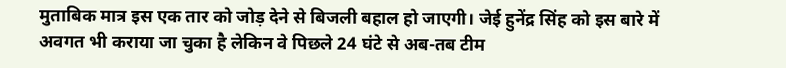मुताबिक मात्र इस एक तार को जोड़ देने से बिजली बहाल हो जाएगी। जेई हुनेंद्र सिंह को इस बारे में अवगत भी कराया जा चुका है लेकिन वे पिछले 24 घंटे से अब-तब टीम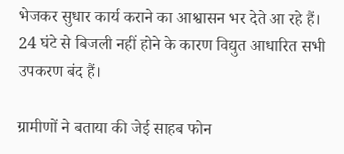भेजकर सुधार कार्य कराने का आश्वासन भर देते आ रहे हैं। 24 घंटे से बिजली नहीं होने के कारण विद्युत आधारित सभी उपकरण बंद हैं।

ग्रामीणों ने बताया की जेई साहब फोन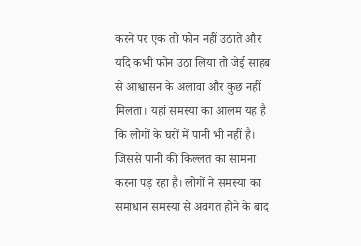करने पर एक तो फोन नहीं उठाते और यदि कभी फोन उठा लिया तो जेई साहब से आश्वासन के अलावा और कुछ नहीं मिलता। यहां समस्या का आलम यह है कि लोगों के घरों में पानी भी नहीं है। जिससे पानी की किल्लत का सामना करना पड़ रहा है। लोगों ने समस्या का समाधान समस्या से अवगत होने के बाद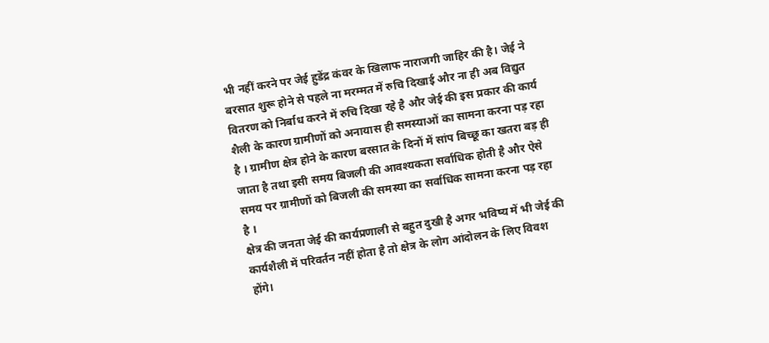भी नहीं करने पर जेई हुडेंद्र कंवर के खिलाफ नाराजगी जाहिर की है। जेई ने बरसात शुरू होने से पहले ना मरम्मत में रुचि दिखाई और ना ही अब विद्युत वितरण को निर्बाध करने में रुचि दिखा रहे है और जेई की इस प्रकार की कार्य शैली के कारण ग्रामीणों को अनायास ही समस्याओं का सामना करना पड़ रहा है । ग्रामीण क्षेत्र होने के कारण बरसात के दिनों में सांप बिच्छू का खतरा बड़ ही जाता है तथा इसी समय बिजली की आवश्यकता सर्वाधिक होती है और ऐसे समय पर ग्रामीणों को बिजली की समस्या का सर्वाधिक सामना करना पड़ रहा है ।
क्षेत्र की जनता जेई की कार्यप्रणाली से बहुत दुखी है अगर भविष्य में भी जेई की कार्यशैली में परिवर्तन नहीं होता है तो क्षेत्र के लोग आंदोलन के लिए विवश होंगे।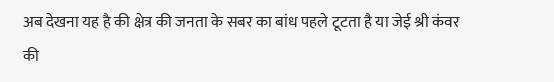अब देखना यह है की क्षेत्र की जनता के सबर का बांध पहले टूटता है या जेई श्री कंवर की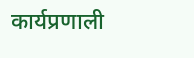कार्यप्रणाली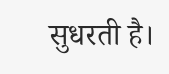सुधरती है।